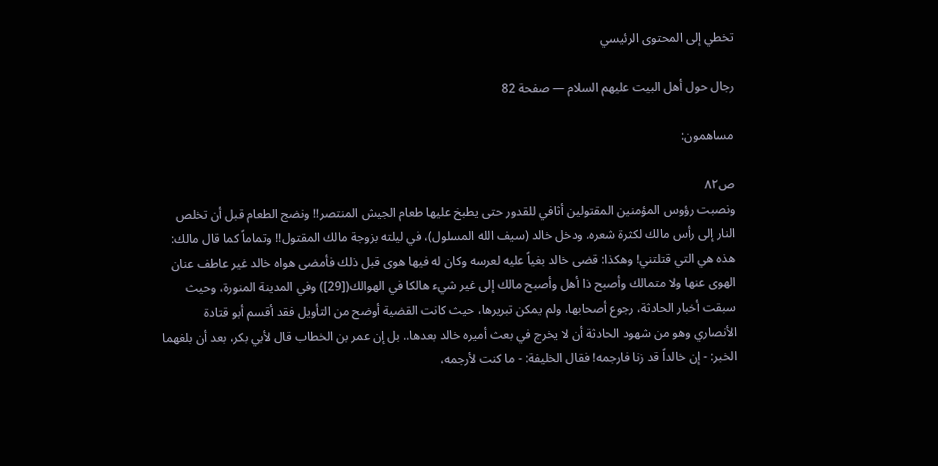تخطي إلى المحتوى الرئيسي

رجال حول أهل البيت عليهم السلام — صفحة 82

مساهمون:

ص٨٢
ونصبت رؤوس المؤمنين المقتولين أثافي للقدور حتى يطبخ عليها طعام الجيش المنتصر!! ونضج الطعام قبل أن تخلص النار إلى رأس مالك لكثرة شعره. ودخل خالد (سيف الله المسلول)، في ليلته بزوجة مالك المقتول!! وتماماً كما قال مالك: هذه هي التي قتلتني! وهكذا: قضى خالد بغياً عليه لعرسه وكان له فيها هوى قبل ذلك فأمضى هواه خالد غير عاطف عنان الهوى عنها ولا متمالك وأصبح ذا أهل وأصبح مالك إلى غير شيء هالكا في الهوالك([29]) وفي المدينة المنورة، وحيث سبقت أخبار الحادثة، رجوع أصحابها، ولم يمكن تبريرها، حيث كانت القضية أوضح من التأويل فقد أقسم أبو قتادة الأنصاري وهو من شهود الحادثة أن لا يخرج في بعث أميره خالد بعدها.. بل إن عمر بن الخطاب قال لأبي بكر، بعد أن بلغهما الخبر: - إن خالداً قد زنا فارجمه! فقال الخليفة: - ما كنت لأرجمه،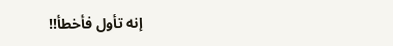إنه تأول فأخطأ!!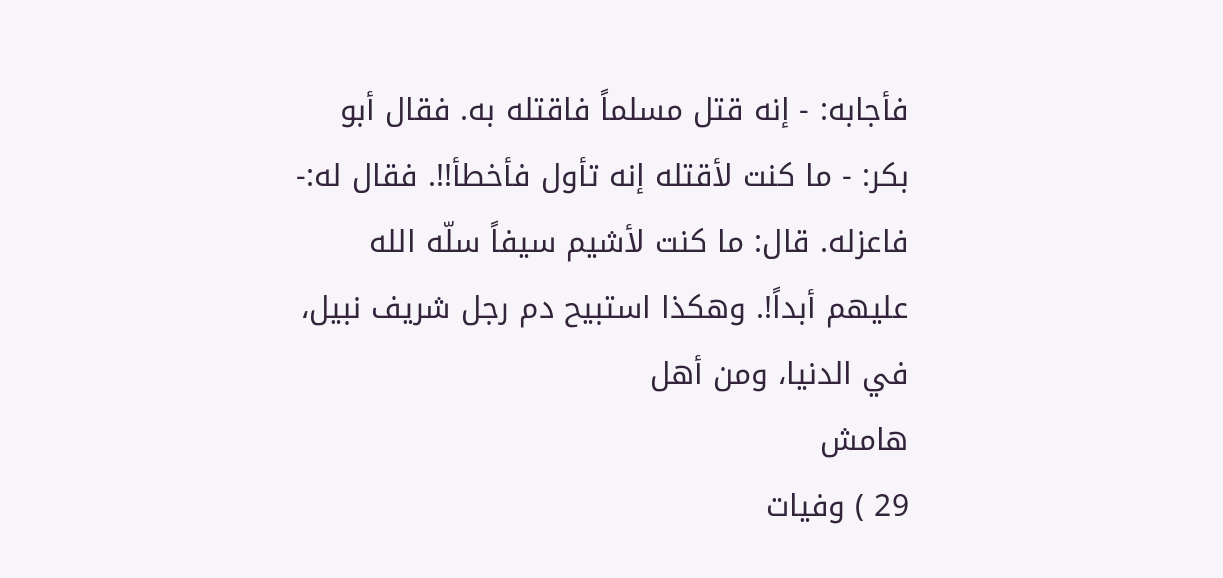فأجابه: - إنه قتل مسلماً فاقتله به. فقال أبو بكر: - ما كنت لأقتله إنه تأول فأخطأ!!. فقال له:- فاعزله. قال: ما كنت لأشيم سيفاً سلّه الله عليهم أبداً!. وهكذا استبيح دم رجل شريف نبيل، في الدنيا، ومن أهل
هامش
29 ) وفيات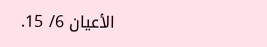الأعيان 6/ 15.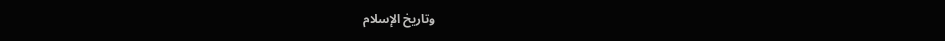وتاريخ الإسلام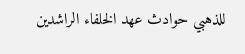للذهبي حوادث عهد الخلفاء الراشدين